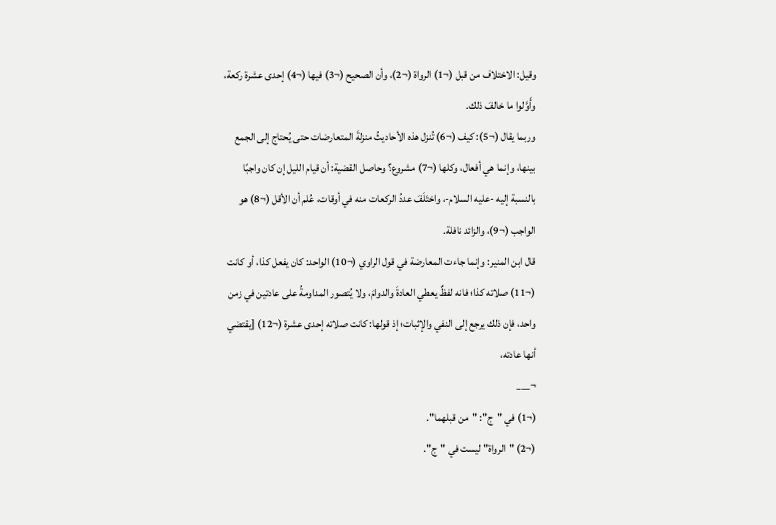وقيل: الاختلاف من قبل (¬1) الرواة (¬2)، وأن الصحيح (¬3) فيها (¬4) إحدى عشرة ركعة، وأَوَّلوا ما خالفَ ذلك.
وربما يقال (¬5): كيف (¬6) تُنزل هذه الأحاديثُ منزلةَ المتعارضات حتى يُحتاج إلى الجمع بينها، وإنما هي أفعال، وكلها (¬7) مشروع؟ وحاصل القضية: أن قيام الليل إن كان واجبًا بالنسبة إليه -عليه السلام-، واختَلَفَ عددُ الركعات منه في أوقات، عُلم أن الأقل (¬8) هو الواجب (¬9)، والزائد نافلة.
قال ابن المنير: وإنما جاءت المعارضة في قول الراوي (¬10) الواحد: كان يفعل كذا، أو كانت (¬11) صلاته كذا؛ فانه لفظٌ يعطي العادةَ والدوامَ، ولا يُتصور المداومةُ على عادتين في زمن واحد، فإن ذلك يرجع إلى النفي والإثبات؛ إذ قولها: كانت صلاته إحدى عشرة (¬12) [يقتضي أنها عادته،
¬___
(¬1) في "ج": "من قبلهما".
(¬2) "الرواة" ليست في "ج".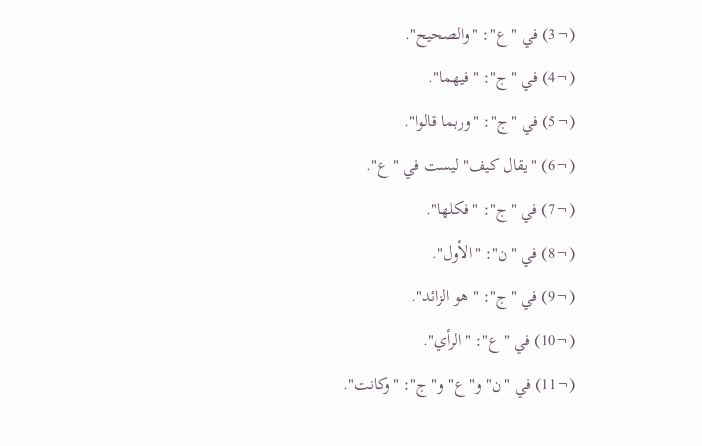(¬3) في "ع": "والصحيح".
(¬4) في "ج": "فيهما".
(¬5) في "ج": "وربما قالوا".
(¬6) "يقال كيف" ليست في "ع".
(¬7) في "ج": "فكلها".
(¬8) في "ن": "الأول".
(¬9) في "ج": "هو الزائد".
(¬10) في "ع": "الرأي".
(¬11) في "ن" و"ع" و"ج": "وكانت".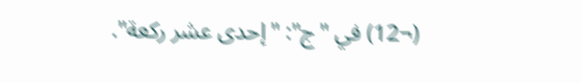(¬12) في "ج": "إحدى عشر ركعة".